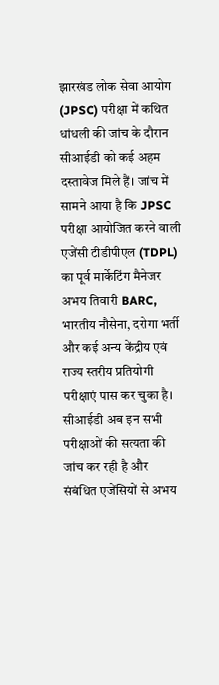झारखंड लोक सेवा आयोग (JPSC) परीक्षा में कथित धांधली की जांच के दौरान सीआईडी को कई अहम दस्तावेज मिले हैं। जांच में सामने आया है कि JPSC परीक्षा आयोजित करने वाली एजेंसी टीडीपीएल (TDPL) का पूर्व मार्केटिंग मैनेजर अभय तिवारी BARC, भारतीय नौसेना, दरोगा भर्ती और कई अन्य केंद्रीय एवं राज्य स्तरीय प्रतियोगी परीक्षाएं पास कर चुका है।
सीआईडी अब इन सभी परीक्षाओं की सत्यता की जांच कर रही है और संबंधित एजेंसियों से अभय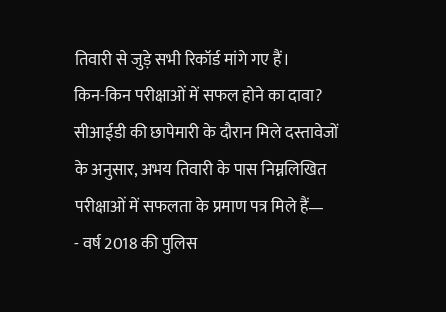तिवारी से जुड़े सभी रिकॉर्ड मांगे गए हैं।
किन-किन परीक्षाओं में सफल होने का दावा?
सीआईडी की छापेमारी के दौरान मिले दस्तावेजों के अनुसार, अभय तिवारी के पास निम्नलिखित परीक्षाओं में सफलता के प्रमाण पत्र मिले हैं—
- वर्ष 2018 की पुलिस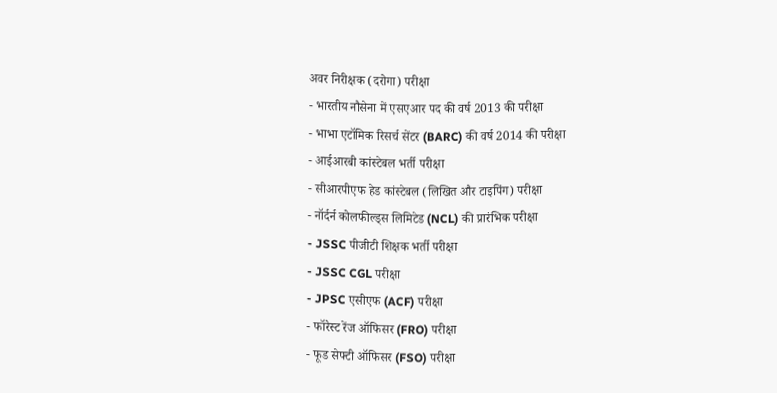अवर निरीक्षक (दरोगा) परीक्षा
- भारतीय नौसेना में एसएआर पद की वर्ष 2013 की परीक्षा
- भाभा एटॉमिक रिसर्च सेंटर (BARC) की वर्ष 2014 की परीक्षा
- आईआरबी कांस्टेबल भर्ती परीक्षा
- सीआरपीएफ हेड कांस्टेबल (लिखित और टाइपिंग) परीक्षा
- नॉर्दर्न कोलफील्ड्स लिमिटेड (NCL) की प्रारंभिक परीक्षा
- JSSC पीजीटी शिक्षक भर्ती परीक्षा
- JSSC CGL परीक्षा
- JPSC एसीएफ (ACF) परीक्षा
- फॉरेस्ट रेंज ऑफिसर (FRO) परीक्षा
- फूड सेफ्टी ऑफिसर (FSO) परीक्षा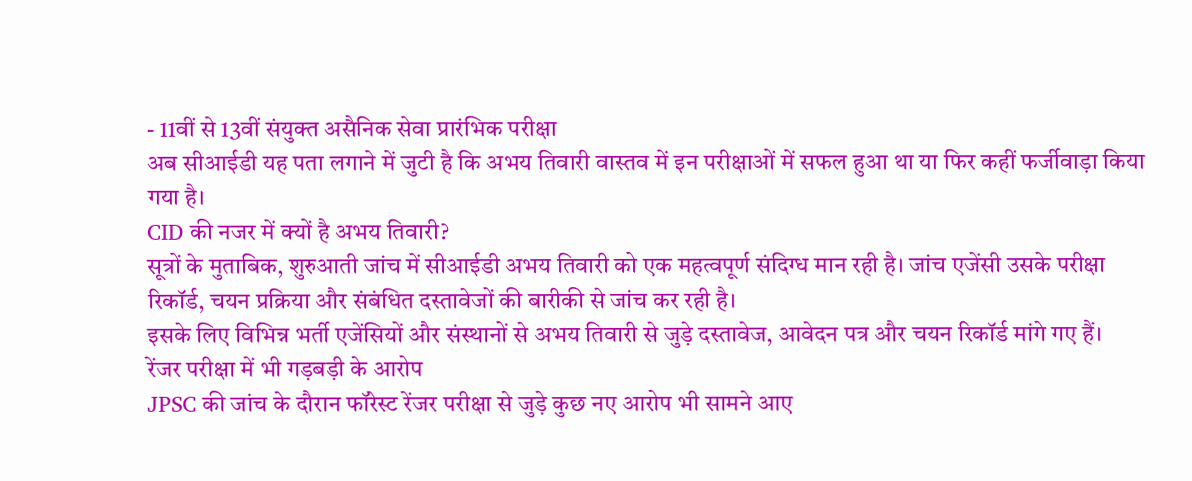- 11वीं से 13वीं संयुक्त असैनिक सेवा प्रारंभिक परीक्षा
अब सीआईडी यह पता लगाने में जुटी है कि अभय तिवारी वास्तव में इन परीक्षाओं में सफल हुआ था या फिर कहीं फर्जीवाड़ा किया गया है।
CID की नजर में क्यों है अभय तिवारी?
सूत्रों के मुताबिक, शुरुआती जांच में सीआईडी अभय तिवारी को एक महत्वपूर्ण संदिग्ध मान रही है। जांच एजेंसी उसके परीक्षा रिकॉर्ड, चयन प्रक्रिया और संबंधित दस्तावेजों की बारीकी से जांच कर रही है।
इसके लिए विभिन्न भर्ती एजेंसियों और संस्थानों से अभय तिवारी से जुड़े दस्तावेज, आवेदन पत्र और चयन रिकॉर्ड मांगे गए हैं।
रेंजर परीक्षा में भी गड़बड़ी के आरोप
JPSC की जांच के दौरान फॉरेस्ट रेंजर परीक्षा से जुड़े कुछ नए आरोप भी सामने आए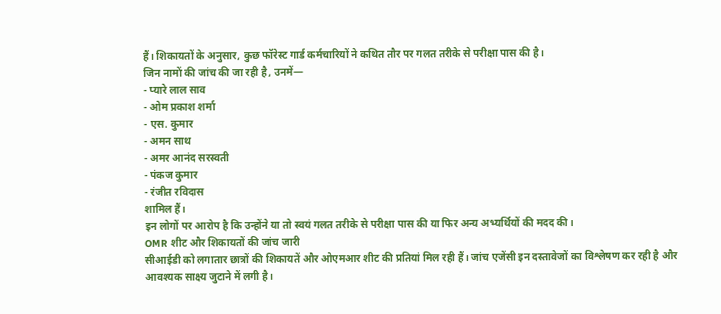हैं। शिकायतों के अनुसार, कुछ फॉरेस्ट गार्ड कर्मचारियों ने कथित तौर पर गलत तरीके से परीक्षा पास की है।
जिन नामों की जांच की जा रही है, उनमें—
- प्यारे लाल साव
- ओम प्रकाश शर्मा
- एस. कुमार
- अमन साथ
- अमर आनंद सरस्वती
- पंकज कुमार
- रंजीत रविदास
शामिल हैं।
इन लोगों पर आरोप है कि उन्होंने या तो स्वयं गलत तरीके से परीक्षा पास की या फिर अन्य अभ्यर्थियों की मदद की।
OMR शीट और शिकायतों की जांच जारी
सीआईडी को लगातार छात्रों की शिकायतें और ओएमआर शीट की प्रतियां मिल रही हैं। जांच एजेंसी इन दस्तावेजों का विश्लेषण कर रही है और आवश्यक साक्ष्य जुटाने में लगी है।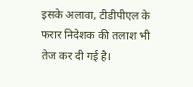इसके अलावा, टीडीपीएल के फरार निदेशक की तलाश भी तेज कर दी गई है।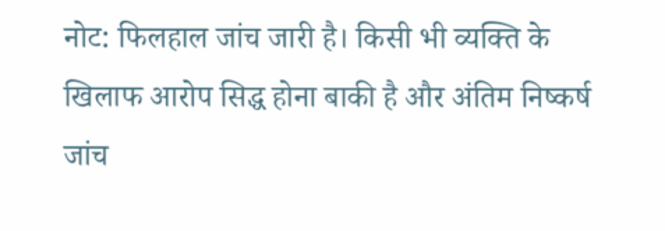नोट: फिलहाल जांच जारी है। किसी भी व्यक्ति के खिलाफ आरोप सिद्ध होना बाकी है और अंतिम निष्कर्ष जांच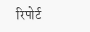रिपोर्ट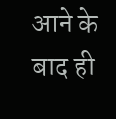आने के बाद ही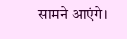सामने आएंगे।